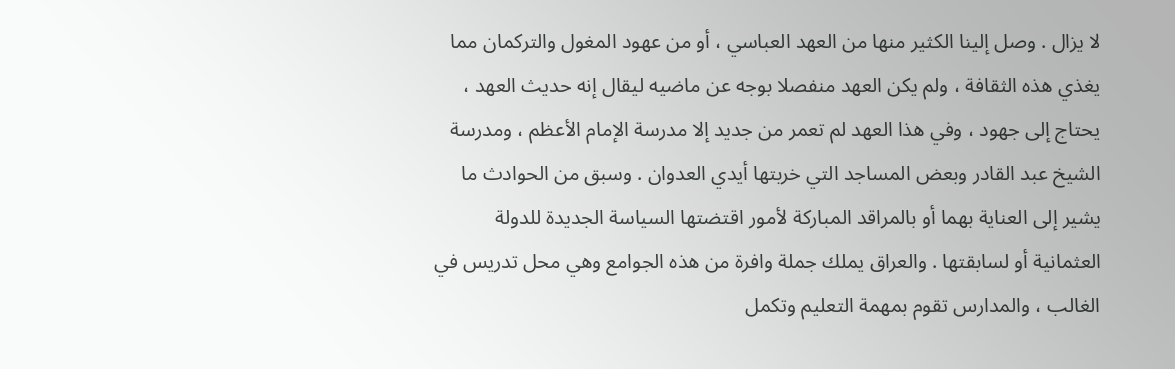لا يزال . وصل إلينا الكثير منها من العهد العباسي ، أو من عهود المغول والتركمان مما يغذي هذه الثقافة ، ولم يكن العهد منفصلا بوجه عن ماضيه ليقال إنه حديث العهد ، يحتاج إلى جهود ، وفي هذا العهد لم تعمر من جديد إلا مدرسة الإمام الأعظم ، ومدرسة الشيخ عبد القادر وبعض المساجد التي خربتها أيدي العدوان . وسبق من الحوادث ما يشير إلى العناية بهما أو بالمراقد المباركة لأمور اقتضتها السياسة الجديدة للدولة العثمانية أو لسابقتها . والعراق يملك جملة وافرة من هذه الجوامع وهي محل تدريس في الغالب ، والمدارس تقوم بمهمة التعليم وتكمل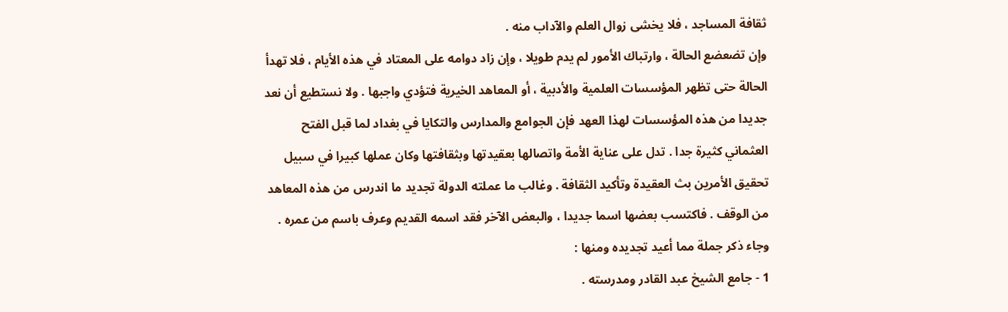ثقافة المساجد ، فلا يخشى زوال العلم والآداب منه .
وإن تضعضع الحالة ، وارتباك الأمور لم يدم طويلا ، وإن زاد دوامه على المعتاد في هذه الأيام ، فلا تهدأ الحالة حتى تظهر المؤسسات العلمية والأدبية ، أو المعاهد الخيرية فتؤدي واجبها . ولا نستطيع أن نعد جديدا من هذه المؤسسات لهذا العهد فإن الجوامع والمدارس والتكايا في بغداد لما قبل الفتح العثماني كثيرة جدا . تدل على عناية الأمة واتصالها بعقيدتها وبثقافتها وكان عملها كبيرا في سبيل تحقيق الأمرين بث العقيدة وتأكيد الثقافة . وغالب ما عملته الدولة تجديد ما اندرس من هذه المعاهد من الوقف . فاكتسب بعضها اسما جديدا ، والبعض الآخر فقد اسمه القديم وعرف باسم من عمره .
وجاء ذكر جملة مما أعيد تجديده ومنها :
1 - جامع الشيخ عبد القادر ومدرسته .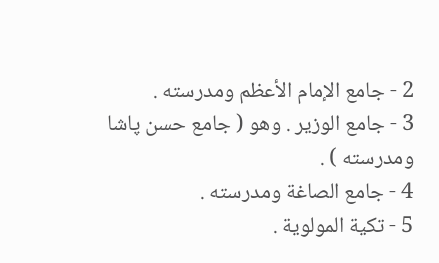2 - جامع الإمام الأعظم ومدرسته .
3 - جامع الوزير . وهو ( جامع حسن پاشا ومدرسته ) .
4 - جامع الصاغة ومدرسته .
5 - تكية المولوية .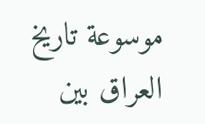موسوعة تاريخ العراق بين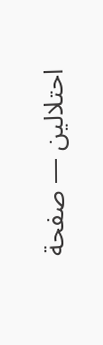احتلالين — صفحة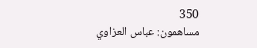350
مساهمون: عباس العزاوي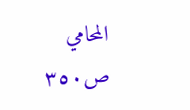المحامي
ص٣٥٠